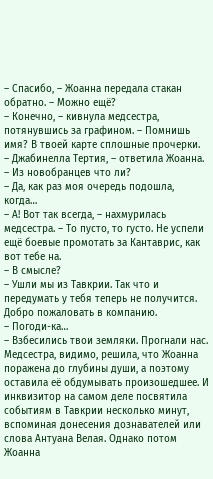– Спасибо, – Жоанна передала стакан обратно. – Можно ещё?
– Конечно, – кивнула медсестра, потянувшись за графином. – Помнишь имя? В твоей карте сплошные прочерки.
– Джабинелла Тертия, – ответила Жоанна.
– Из новобранцев что ли?
– Да, как раз моя очередь подошла, когда…
– А! Вот так всегда, – нахмурилась медсестра. – То пусто, то густо. Не успели ещё боевые промотать за Кантаврис, как вот тебе на.
– В смысле?
– Ушли мы из Тавкрии. Так что и передумать у тебя теперь не получится. Добро пожаловать в компанию.
– Погоди-ка…
– Взбесились твои земляки. Прогнали нас.
Медсестра, видимо, решила, что Жоанна поражена до глубины души, а поэтому оставила её обдумывать произошедшее. И инквизитор на самом деле посвятила событиям в Тавкрии несколько минут, вспоминая донесения дознавателей или слова Антуана Велая. Однако потом Жоанна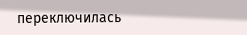переключилась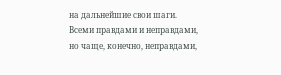на дальнейшие свои шаги.
Всеми правдами и неправдами, но чаще, конечно, неправдами,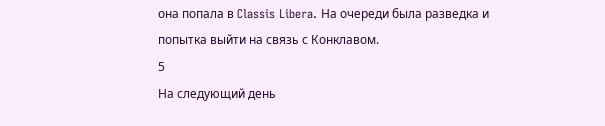она попала в Classis Libera. На очереди была разведка и попытка выйти на связь с Конклавом.
5
На следующий день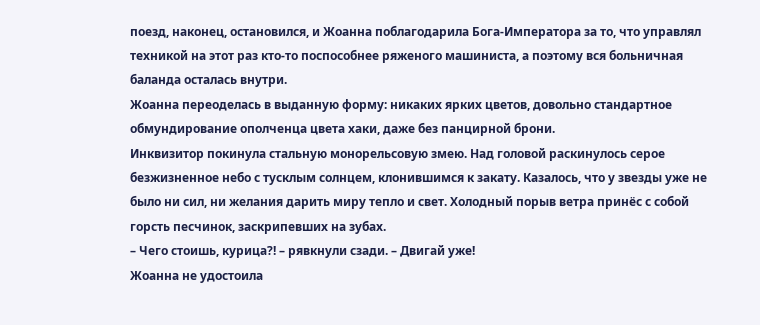поезд, наконец, остановился, и Жоанна поблагодарила Бога-Императора за то, что управлял техникой на этот раз кто-то поспособнее ряженого машиниста, а поэтому вся больничная баланда осталась внутри.
Жоанна переоделась в выданную форму: никаких ярких цветов, довольно стандартное обмундирование ополченца цвета хаки, даже без панцирной брони.
Инквизитор покинула стальную монорельсовую змею. Над головой раскинулось серое безжизненное небо с тусклым солнцем, клонившимся к закату. Казалось, что у звезды уже не было ни сил, ни желания дарить миру тепло и свет. Холодный порыв ветра принёс с собой горсть песчинок, заскрипевших на зубах.
– Чего стоишь, курица?! – рявкнули сзади. – Двигай уже!
Жоанна не удостоила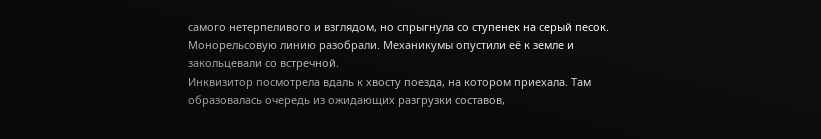самого нетерпеливого и взглядом, но спрыгнула со ступенек на серый песок.
Монорельсовую линию разобрали. Механикумы опустили её к земле и закольцевали со встречной.
Инквизитор посмотрела вдаль к хвосту поезда, на котором приехала. Там образовалась очередь из ожидающих разгрузки составов,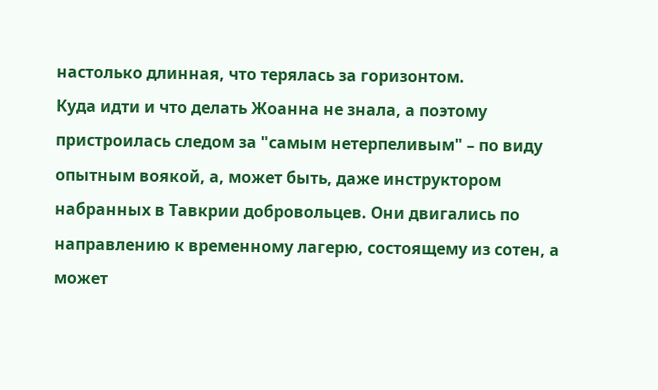настолько длинная, что терялась за горизонтом.
Куда идти и что делать Жоанна не знала, а поэтому пристроилась следом за "самым нетерпеливым" – по виду опытным воякой, а, может быть, даже инструктором набранных в Тавкрии добровольцев. Они двигались по направлению к временному лагерю, состоящему из сотен, а может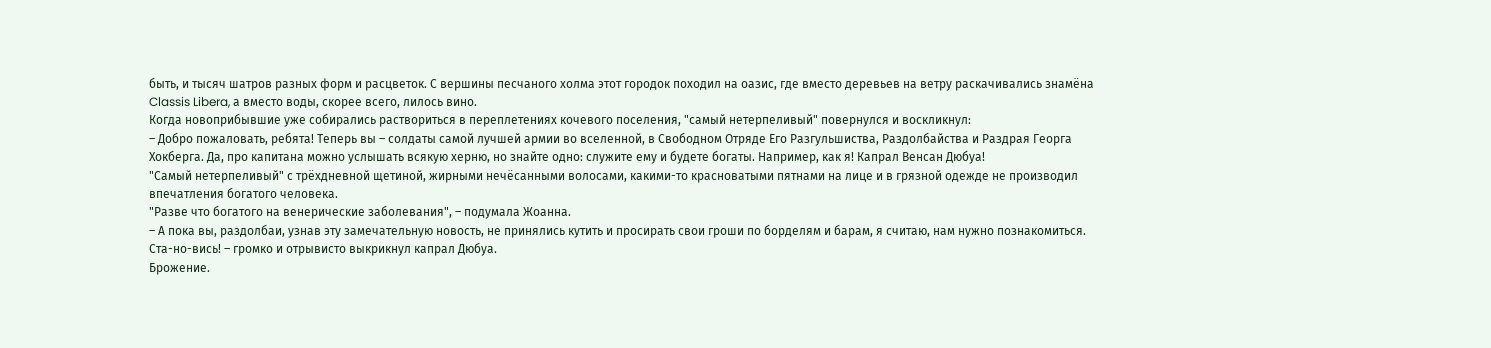быть, и тысяч шатров разных форм и расцветок. С вершины песчаного холма этот городок походил на оазис, где вместо деревьев на ветру раскачивались знамёна Classis Libera, а вместо воды, скорее всего, лилось вино.
Когда новоприбывшие уже собирались раствориться в переплетениях кочевого поселения, "самый нетерпеливый" повернулся и воскликнул:
– Добро пожаловать, ребята! Теперь вы – солдаты самой лучшей армии во вселенной, в Свободном Отряде Его Разгульшиства, Раздолбайства и Раздрая Георга Хокберга. Да, про капитана можно услышать всякую херню, но знайте одно: служите ему и будете богаты. Например, как я! Капрал Венсан Дюбуа!
"Самый нетерпеливый" с трёхдневной щетиной, жирными нечёсанными волосами, какими-то красноватыми пятнами на лице и в грязной одежде не производил впечатления богатого человека.
"Разве что богатого на венерические заболевания", – подумала Жоанна.
– А пока вы, раздолбаи, узнав эту замечательную новость, не принялись кутить и просирать свои гроши по борделям и барам, я считаю, нам нужно познакомиться. Ста-но-вись! – громко и отрывисто выкрикнул капрал Дюбуа.
Брожение.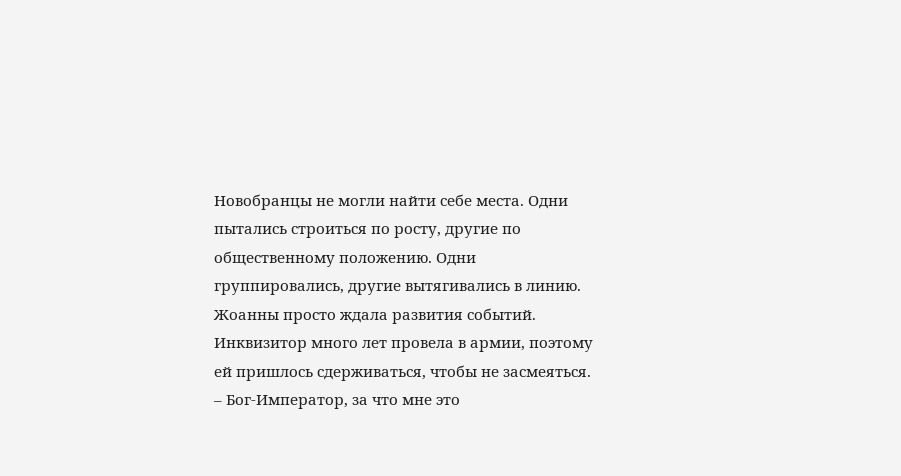Новобранцы не могли найти себе места. Одни пытались строиться по росту, другие по общественному положению. Одни группировались, другие вытягивались в линию. Жоанны просто ждала развития событий. Инквизитор много лет провела в армии, поэтому ей пришлось сдерживаться, чтобы не засмеяться.
– Бог-Император, за что мне это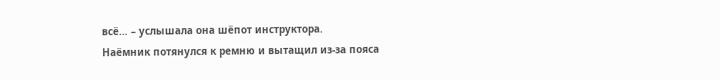всё… – услышала она шёпот инструктора.
Наёмник потянулся к ремню и вытащил из-за пояса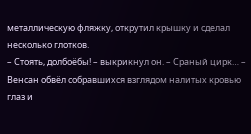металлическую фляжку, открутил крышку и сделал несколько глотков.
– Стоять, долбоёбы! – выкрикнул он. – Сраный цирк… – Венсан обвёл собравшихся взглядом налитых кровью глаз и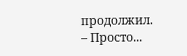продолжил. – Просто...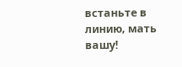встаньте в линию, мать вашу!